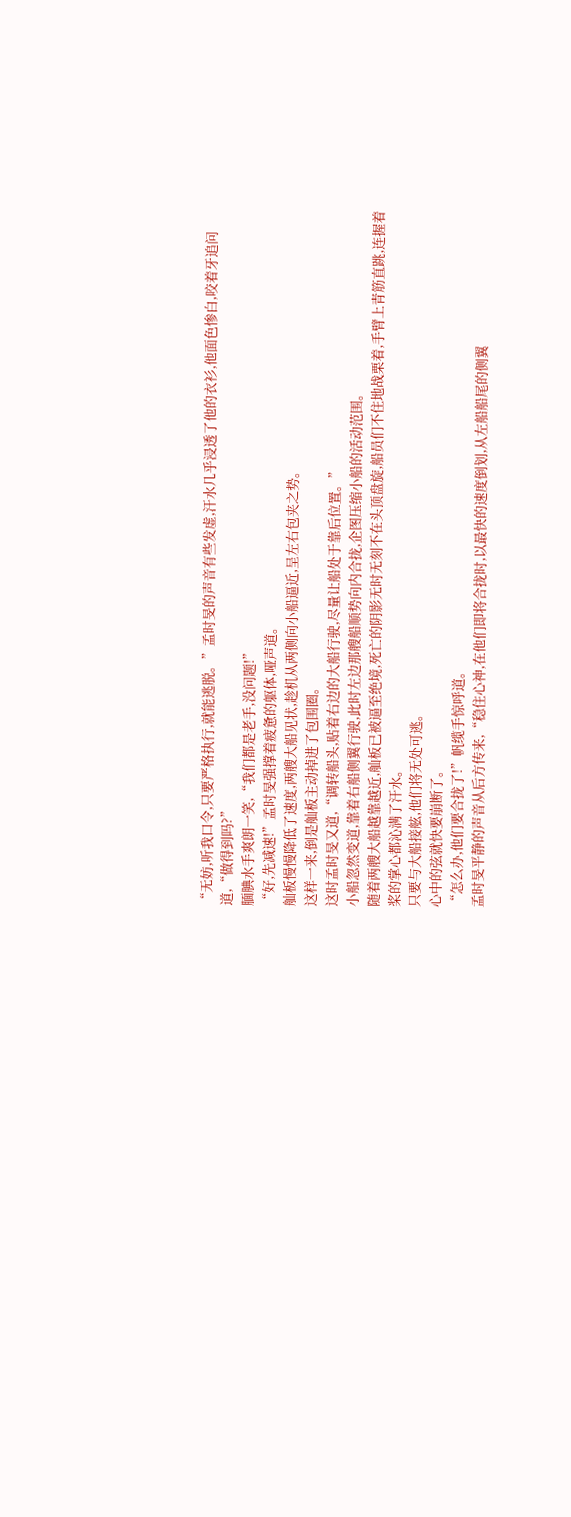“无妨,听我口令,只要严格执行,就能逃脱。”孟时旻的声音有些发虚,汗水几乎浸透了他的衣衫,他面色惨白,咬着牙追问道,“做得到吗?”
腼腆水手爽朗一笑,“我们都是老手,没问题!”
“好,先减速!”孟时旻强撑着疲惫的躯体,哑声道。
舢板慢慢降低了速度,两艘大船见状,趁机从两侧向小船逼近,呈左右包夹之势。
这样一来,倒是舢板主动掉进了包围圈。
这时孟时旻又道,“调转船头,贴着右边的大船行驶,尽量让船处于靠后位置。”
小船忽然变道,靠着右船侧翼行驶,此时左边那艘船顺势向内合拢,企图压缩小船的活动范围。
随着两艘大船越靠越近,舢板已被逼至绝境,死亡的阴影无时无刻不在头顶盘旋,船员们不住地战栗着,手臂上青筋直跳,连握着桨的掌心都沁满了汗水。
只要与大船接舷,他们将无处可逃。
心中的弦就快要崩断了。
“怎么办,他们要合拢了!”帆缆手惊呼道。
孟时旻平静的声音从后方传来,“稳住心神,在他们即将合拢时,以最快的速度倒划,从左船船尾的侧翼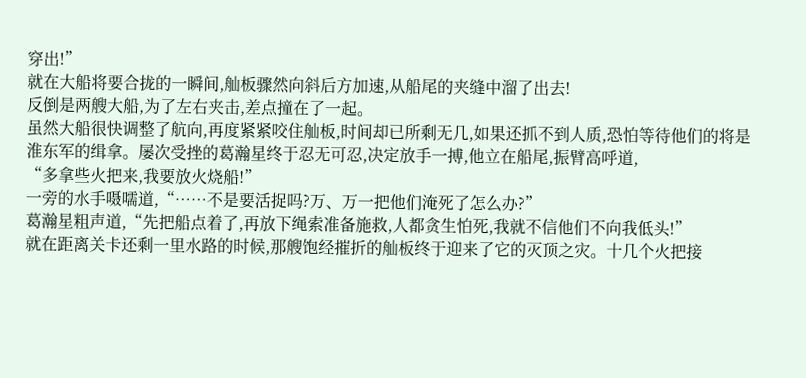穿出!”
就在大船将要合拢的一瞬间,舢板骤然向斜后方加速,从船尾的夹缝中溜了出去!
反倒是两艘大船,为了左右夹击,差点撞在了一起。
虽然大船很快调整了航向,再度紧紧咬住舢板,时间却已所剩无几,如果还抓不到人质,恐怕等待他们的将是淮东军的缉拿。屡次受挫的葛瀚星终于忍无可忍,决定放手一搏,他立在船尾,振臂高呼道,
“多拿些火把来,我要放火烧船!”
一旁的水手嗫嚅道,“……不是要活捉吗?万、万一把他们淹死了怎么办?”
葛瀚星粗声道,“先把船点着了,再放下绳索准备施救,人都贪生怕死,我就不信他们不向我低头!”
就在距离关卡还剩一里水路的时候,那艘饱经摧折的舢板终于迎来了它的灭顶之灾。十几个火把接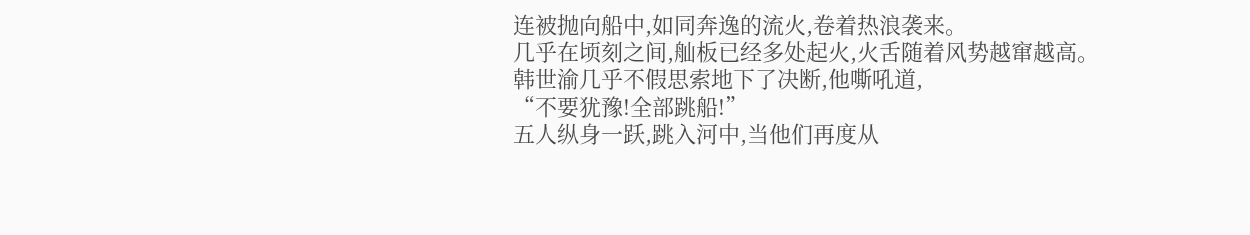连被抛向船中,如同奔逸的流火,卷着热浪袭来。
几乎在顷刻之间,舢板已经多处起火,火舌随着风势越窜越高。
韩世渝几乎不假思索地下了决断,他嘶吼道,
“不要犹豫!全部跳船!”
五人纵身一跃,跳入河中,当他们再度从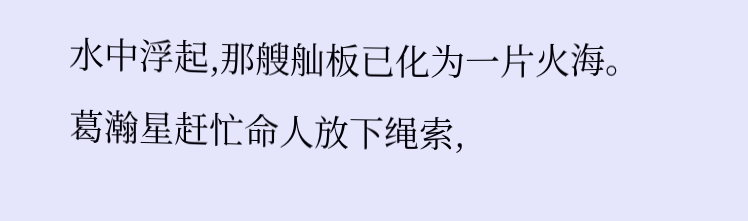水中浮起,那艘舢板已化为一片火海。
葛瀚星赶忙命人放下绳索,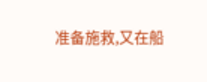准备施救,又在船